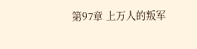第97章 上万人的叛军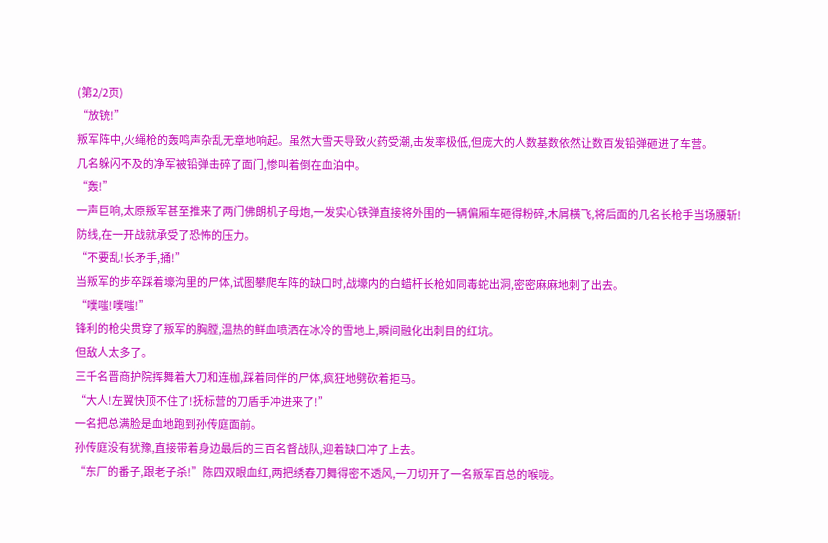(第2/2页)
“放铳!”
叛军阵中,火绳枪的轰鸣声杂乱无章地响起。虽然大雪天导致火药受潮,击发率极低,但庞大的人数基数依然让数百发铅弹砸进了车营。
几名躲闪不及的净军被铅弹击碎了面门,惨叫着倒在血泊中。
“轰!”
一声巨响,太原叛军甚至推来了两门佛朗机子母炮,一发实心铁弹直接将外围的一辆偏厢车砸得粉碎,木屑横飞,将后面的几名长枪手当场腰斩!
防线,在一开战就承受了恐怖的压力。
“不要乱!长矛手,捅!”
当叛军的步卒踩着壕沟里的尸体,试图攀爬车阵的缺口时,战壕内的白蜡杆长枪如同毒蛇出洞,密密麻麻地刺了出去。
“噗嗤!噗嗤!”
锋利的枪尖贯穿了叛军的胸膛,温热的鲜血喷洒在冰冷的雪地上,瞬间融化出刺目的红坑。
但敌人太多了。
三千名晋商护院挥舞着大刀和连枷,踩着同伴的尸体,疯狂地劈砍着拒马。
“大人!左翼快顶不住了!抚标营的刀盾手冲进来了!”
一名把总满脸是血地跑到孙传庭面前。
孙传庭没有犹豫,直接带着身边最后的三百名督战队,迎着缺口冲了上去。
“东厂的番子,跟老子杀!”陈四双眼血红,两把绣春刀舞得密不透风,一刀切开了一名叛军百总的喉咙。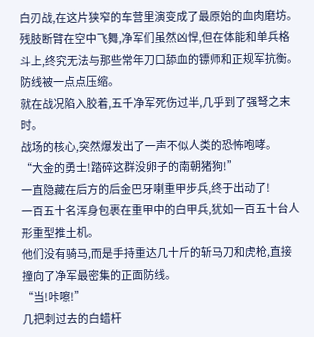白刃战,在这片狭窄的车营里演变成了最原始的血肉磨坊。
残肢断臂在空中飞舞,净军们虽然凶悍,但在体能和单兵格斗上,终究无法与那些常年刀口舔血的镖师和正规军抗衡。
防线被一点点压缩。
就在战况陷入胶着,五千净军死伤过半,几乎到了强弩之末时。
战场的核心,突然爆发出了一声不似人类的恐怖咆哮。
“大金的勇士!踏碎这群没卵子的南朝猪狗!”
一直隐藏在后方的后金巴牙喇重甲步兵,终于出动了!
一百五十名浑身包裹在重甲中的白甲兵,犹如一百五十台人形重型推土机。
他们没有骑马,而是手持重达几十斤的斩马刀和虎枪,直接撞向了净军最密集的正面防线。
“当!咔嚓!”
几把刺过去的白蜡杆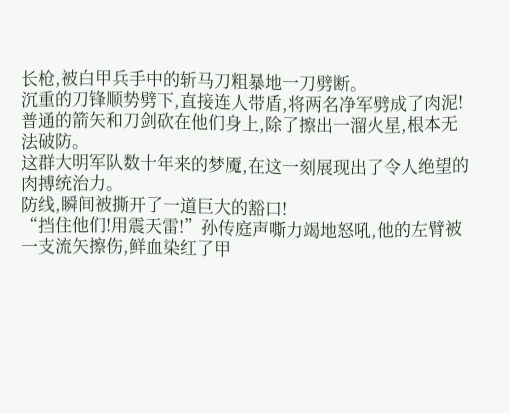长枪,被白甲兵手中的斩马刀粗暴地一刀劈断。
沉重的刀锋顺势劈下,直接连人带盾,将两名净军劈成了肉泥!
普通的箭矢和刀剑砍在他们身上,除了擦出一溜火星,根本无法破防。
这群大明军队数十年来的梦魇,在这一刻展现出了令人绝望的肉搏统治力。
防线,瞬间被撕开了一道巨大的豁口!
“挡住他们!用震天雷!”孙传庭声嘶力竭地怒吼,他的左臂被一支流矢擦伤,鲜血染红了甲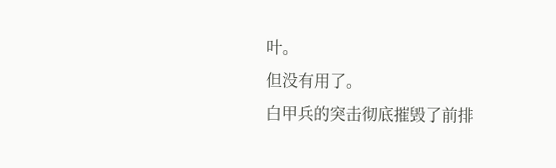叶。
但没有用了。
白甲兵的突击彻底摧毁了前排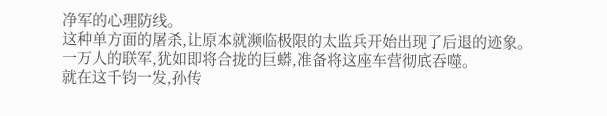净军的心理防线。
这种单方面的屠杀,让原本就濒临极限的太监兵开始出现了后退的迹象。
一万人的联军,犹如即将合拢的巨蟒,准备将这座车营彻底吞噬。
就在这千钧一发,孙传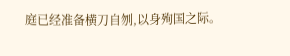庭已经准备横刀自刎,以身殉国之际。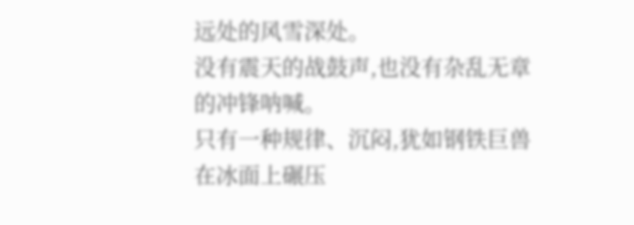远处的风雪深处。
没有震天的战鼓声,也没有杂乱无章的冲锋呐喊。
只有一种规律、沉闷,犹如钢铁巨兽在冰面上碾压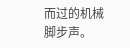而过的机械脚步声。